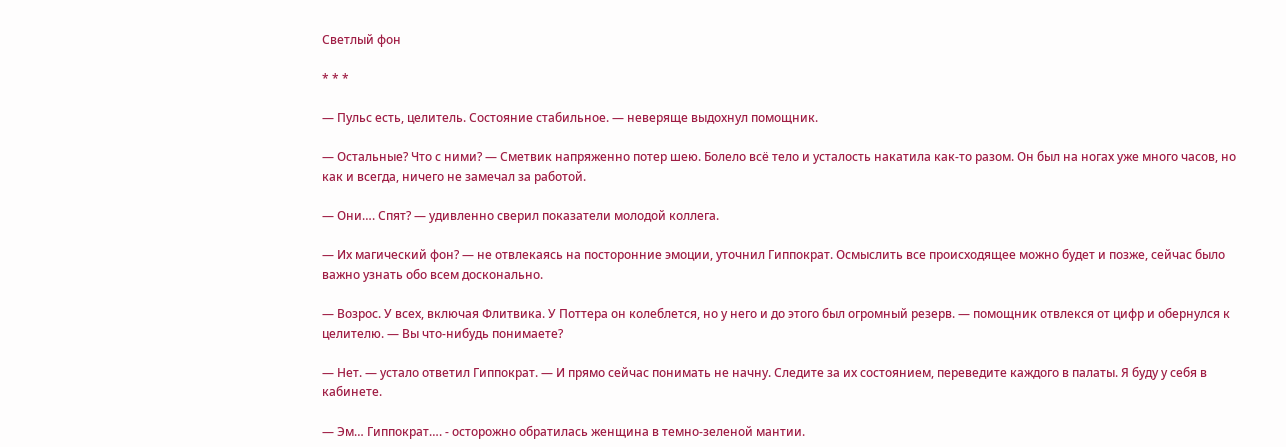Светлый фон

* * *

— Пульс есть, целитель. Состояние стабильное. — неверяще выдохнул помощник.

— Остальные? Что с ними? — Сметвик напряженно потер шею. Болело всё тело и усталость накатила как-то разом. Он был на ногах уже много часов, но как и всегда, ничего не замечал за работой.

— Они…. Спят? — удивленно сверил показатели молодой коллега.

— Их магический фон? — не отвлекаясь на посторонние эмоции, уточнил Гиппократ. Осмыслить все происходящее можно будет и позже, сейчас было важно узнать обо всем досконально.

— Возрос. У всех, включая Флитвика. У Поттера он колеблется, но у него и до этого был огромный резерв. — помощник отвлекся от цифр и обернулся к целителю. — Вы что-нибудь понимаете?

— Нет. — устало ответил Гиппократ. — И прямо сейчас понимать не начну. Следите за их состоянием, переведите каждого в палаты. Я буду у себя в кабинете.

— Эм… Гиппократ…. - осторожно обратилась женщина в темно-зеленой мантии.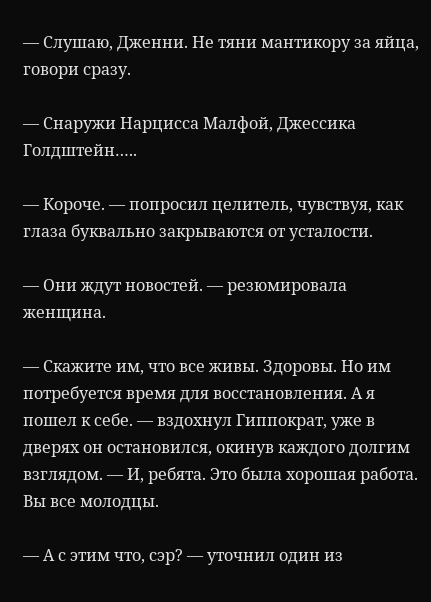— Слушаю, Дженни. Не тяни мантикору за яйца, говори сразу.

— Снаружи Нарцисса Малфой, Джессика Голдштейн…..

— Короче. — попросил целитель, чувствуя, как глаза буквально закрываются от усталости.

— Они ждут новостей. — резюмировала женщина.

— Скажите им, что все живы. Здоровы. Но им потребуется время для восстановления. А я пошел к себе. — вздохнул Гиппократ, уже в дверях он остановился, окинув каждого долгим взглядом. — И, ребята. Это была хорошая работа. Вы все молодцы.

— А с этим что, сэр? — уточнил один из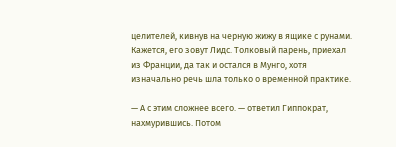целителей, кивнув на черную жижу в ящике с рунами. Кажется, его зовут Лидс. Толковый парень, приехал из Франции, да так и остался в Мунго, хотя изначально речь шла только о временной практике.

— А с этим сложнее всего. — ответил Гиппократ, нахмурившись. Потом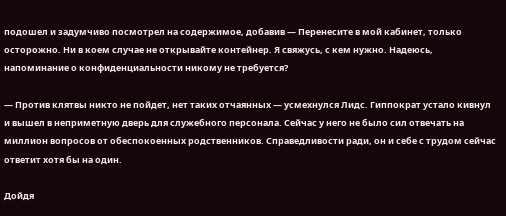подошел и задумчиво посмотрел на содержимое, добавив — Перенесите в мой кабинет, только осторожно. Ни в коем случае не открывайте контейнер. Я свяжусь, с кем нужно. Надеюсь, напоминание о конфиденциальности никому не требуется?

— Против клятвы никто не пойдет, нет таких отчаянных — усмехнулся Лидс. Гиппократ устало кивнул и вышел в неприметную дверь для служебного персонала. Сейчас у него не было сил отвечать на миллион вопросов от обеспокоенных родственников. Справедливости ради, он и себе с трудом сейчас ответит хотя бы на один.

Дойдя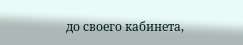до своего кабинета,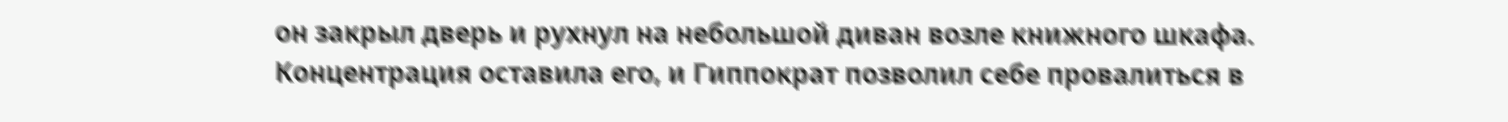он закрыл дверь и рухнул на небольшой диван возле книжного шкафа. Концентрация оставила его, и Гиппократ позволил себе провалиться в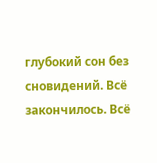глубокий сон без сновидений. Всё закончилось. Всё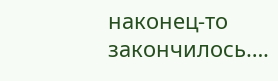наконец-то закончилось….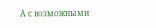А с возможными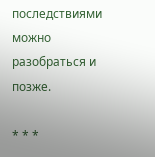последствиями можно разобраться и позже.

* * *